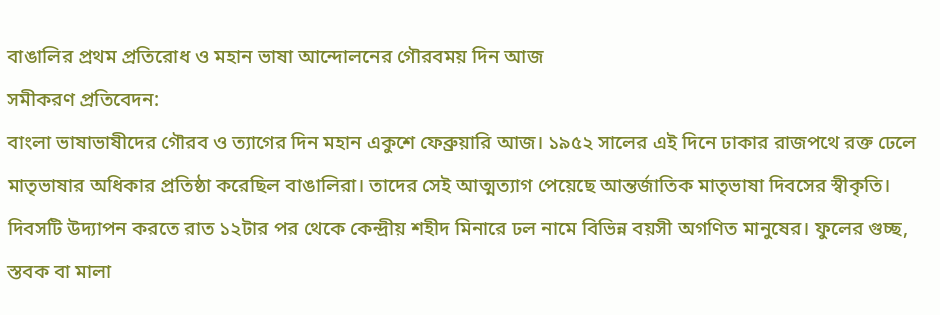বাঙালির প্রথম প্রতিরোধ ও মহান ভাষা আন্দোলনের গৌরবময় দিন আজ
সমীকরণ প্রতিবেদন:
বাংলা ভাষাভাষীদের গৌরব ও ত্যাগের দিন মহান একুশে ফেব্রুয়ারি আজ। ১৯৫২ সালের এই দিনে ঢাকার রাজপথে রক্ত ঢেলে মাতৃভাষার অধিকার প্রতিষ্ঠা করেছিল বাঙালিরা। তাদের সেই আত্মত্যাগ পেয়েছে আন্তর্জাতিক মাতৃভাষা দিবসের স্বীকৃতি। দিবসটি উদ্যাপন করতে রাত ১২টার পর থেকে কেন্দ্রীয় শহীদ মিনারে ঢল নামে বিভিন্ন বয়সী অগণিত মানুষের। ফুলের গুচ্ছ, স্তবক বা মালা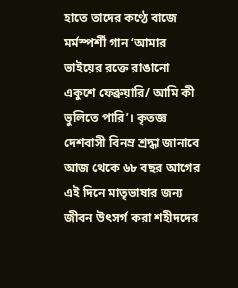হাতে তাদের কণ্ঠে বাজে মর্মস্পর্শী গান ‘আমার ভাইয়ের রক্তে রাঙানো একুশে ফেব্রুয়ারি/ আমি কী ভুলিতে পারি’। কৃতজ্ঞ দেশবাসী বিনম্র শ্রদ্ধা জানাবে আজ থেকে ৬৮ বছর আগের এই দিনে মাতৃভাষার জন্য জীবন উৎসর্গ করা শহীদদের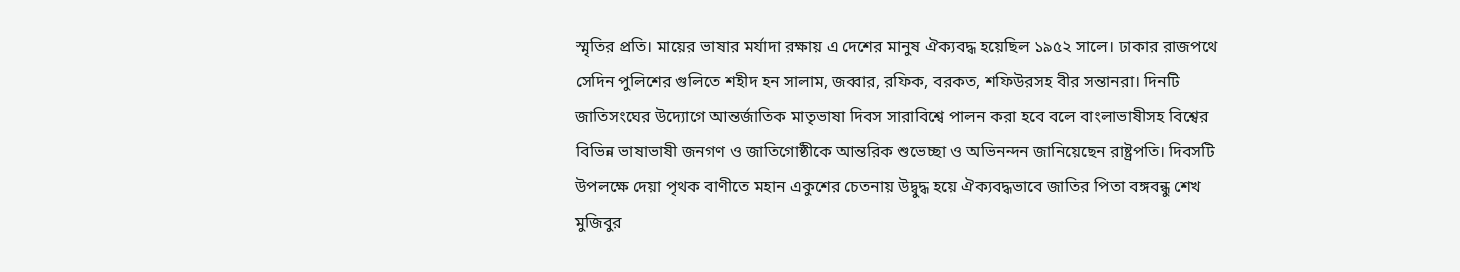স্মৃতির প্রতি। মায়ের ভাষার মর্যাদা রক্ষায় এ দেশের মানুষ ঐক্যবদ্ধ হয়েছিল ১৯৫২ সালে। ঢাকার রাজপথে সেদিন পুলিশের গুলিতে শহীদ হন সালাম, জব্বার, রফিক, বরকত, শফিউরসহ বীর সন্তানরা। দিনটি জাতিসংঘের উদ্যোগে আন্তর্জাতিক মাতৃভাষা দিবস সারাবিশ্বে পালন করা হবে বলে বাংলাভাষীসহ বিশ্বের বিভিন্ন ভাষাভাষী জনগণ ও জাতিগোষ্ঠীকে আন্তরিক শুভেচ্ছা ও অভিনন্দন জানিয়েছেন রাষ্ট্রপতি। দিবসটি উপলক্ষে দেয়া পৃথক বাণীতে মহান একুশের চেতনায় উদ্বুদ্ধ হয়ে ঐক্যবদ্ধভাবে জাতির পিতা বঙ্গবন্ধু শেখ মুজিবুর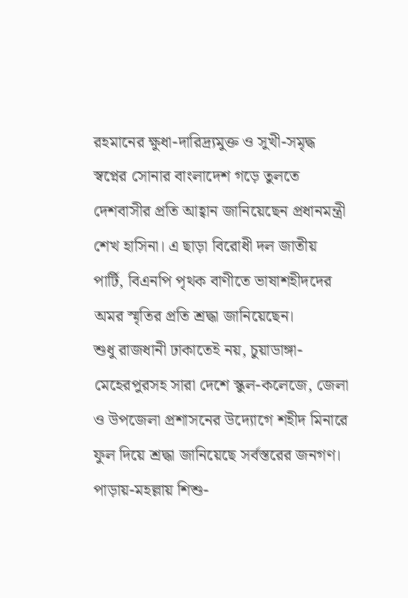রহমানের ক্ষুধা-দারিদ্র্যমুক্ত ও সুখী-সমৃদ্ধ স্বপ্নের সোনার বাংলাদেশ গড়ে তুলতে দেশবাসীর প্রতি আহ্বান জানিয়েছেন প্রধানমন্ত্রী শেখ হাসিনা। এ ছাড়া বিরোধী দল জাতীয় পার্টি, বিএনপি পৃথক বাণীতে ভাষাশহীদদের অমর স্মৃতির প্রতি শ্রদ্ধা জানিয়েছেন।
শুধু রাজধানী ঢাকাতেই নয়, চুয়াডাঙ্গা-মেহেরপুরসহ সারা দেশে স্কুল-কলেজে, জেলা ও উপজেলা প্রশাসনের উদ্যোগে শহীদ মিনারে ফুল দিয়ে শ্রদ্ধা জানিয়েছে সর্বস্তরের জনগণ। পাড়ায়-মহল্লায় শিশু-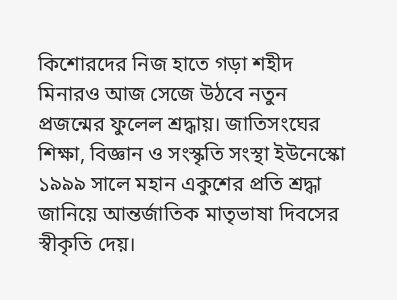কিশোরদের নিজ হাতে গড়া শহীদ মিনারও আজ সেজে উঠবে নতুন প্রজন্মের ফুলেল শ্রদ্ধায়। জাতিসংঘের শিক্ষা, বিজ্ঞান ও সংস্কৃতি সংস্থা ইউনেস্কো ১৯৯৯ সালে মহান একুশের প্রতি শ্রদ্ধা জানিয়ে আন্তর্জাতিক মাতৃভাষা দিবসের স্বীকৃতি দেয়।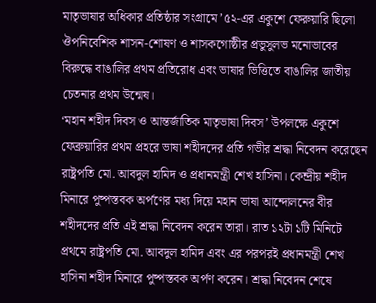মাতৃভাষার অধিকার প্রতিষ্ঠার সংগ্রামে ’৫২-এর একুশে ফেরুয়ারি ছিলো ঔপনিবেশিক শাসন-শোষণ ও শাসকগোষ্ঠীর প্রভুসুলভ মনোভাবের বিরুদ্ধে বাঙালির প্রথম প্রতিরোধ এবং ভাষার ভিত্তিতে বাঙালির জাতীয় চেতনার প্রথম উন্মেষ।
‘মহান শহীদ দিবস ও আন্তর্জাতিক মাতৃভাষা দিবস’ উপলক্ষে একুশে ফেব্রুয়ারির প্রথম প্রহরে ভাষা শহীদদের প্রতি গভীর শ্রদ্ধা নিবেদন করেছেন রাষ্ট্রপতি মো. আবদুল হামিদ ও প্রধানমন্ত্রী শেখ হাসিনা। কেন্দ্রীয় শহীদ মিনারে পুষ্পস্তবক অর্পণের মধ্য দিয়ে মহান ভাষা আন্দোলনের বীর শহীদদের প্রতি এই শ্রদ্ধা নিবেদন করেন তারা। রাত ১২টা ১টি মিনিটে প্রথমে রাষ্ট্রপতি মো. আবদুল হামিদ এবং এর পরপরই প্রধানমন্ত্রী শেখ হাসিনা শহীদ মিনারে পুষ্পস্তবক অর্পণ করেন। শ্রদ্ধা নিবেদন শেষে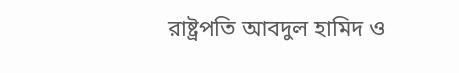রাষ্ট্রপতি আবদুল হামিদ ও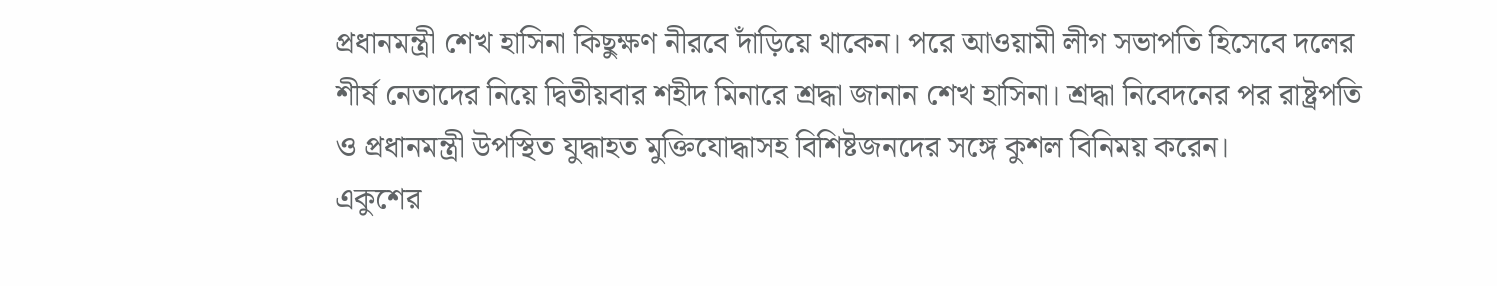প্রধানমন্ত্রী শেখ হাসিনা কিছুক্ষণ নীরবে দাঁড়িয়ে থাকেন। পরে আওয়ামী লীগ সভাপতি হিসেবে দলের শীর্ষ নেতাদের নিয়ে দ্বিতীয়বার শহীদ মিনারে শ্রদ্ধা জানান শেখ হাসিনা। শ্রদ্ধা নিবেদনের পর রাষ্ট্রপতি ও প্রধানমন্ত্রী উপস্থিত যুদ্ধাহত মুক্তিযোদ্ধাসহ বিশিষ্টজনদের সঙ্গে কুশল বিনিময় করেন।
একুশের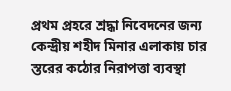প্রথম প্রহরে শ্রদ্ধা নিবেদনের জন্য কেন্দ্রীয় শহীদ মিনার এলাকায় চার স্তরের কঠোর নিরাপত্তা ব্যবস্থা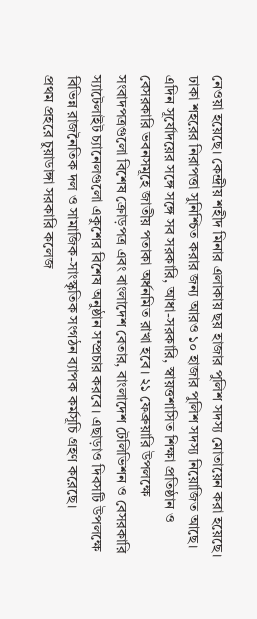নেওয়া হয়েছে। কেন্দ্রীয় শহীদ মিনার এলাকায় ছয় হাজার পুলিশ সদস্য মোতায়েন করা হয়েছে। ঢাকা শহরের নিরাপত্তা সুনিশ্চিত করার জন্য আরও ১০ হাজার পুলিশ সদস্য নিয়োজিত আছে। এদিন সূর্যোদয়ের সঙ্গে সঙ্গে সব সরকারি, আধা-সরকারি, স্বায়ত্তশাসিত শিক্ষা প্রতিষ্ঠান ও বেসরকারি ভবনসমূহে জাতীয় পতাকা অর্ধনমিত রাখা হবে। ২১ ফেব্রুয়ারি উপলক্ষে সংবাদপত্রগুলো বিশেষ ক্রোড়পত্র এবং বাংলাদেশ বেতার, বাংলাদেশ টেলিভিশন ও বেসরকারি স্যাটেলাইট চ্যানেলগুলো একুশের বিশেষ অনুষ্ঠান সম্প্রচার করবে। এছাড়াও দিবসটি উপলক্ষে বিভিন্ন রাজনৈতিক দল ও সামাজিক-সাংস্কৃতিক সংগঠন ব্যাপক কর্মসূচি গ্রহণ করেছে।
প্রথম প্রহরে চুয়াডাঙ্গা সরকারি কলেজ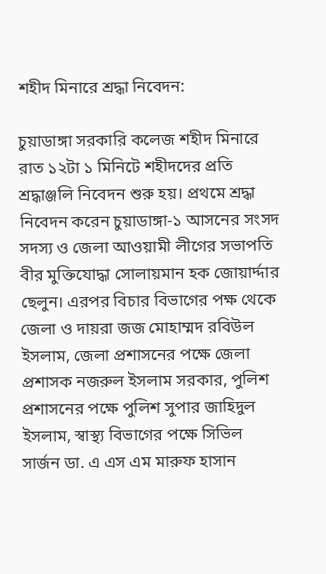শহীদ মিনারে শ্রদ্ধা নিবেদন:

চুয়াডাঙ্গা সরকারি কলেজ শহীদ মিনারে রাত ১২টা ১ মিনিটে শহীদদের প্রতি শ্রদ্ধাঞ্জলি নিবেদন শুরু হয়। প্রথমে শ্রদ্ধা নিবেদন করেন চুয়াডাঙ্গা-১ আসনের সংসদ সদস্য ও জেলা আওয়ামী লীগের সভাপতি বীর মুক্তিযোদ্ধা সোলায়মান হক জোয়ার্দ্দার ছেলুন। এরপর বিচার বিভাগের পক্ষ থেকে জেলা ও দায়রা জজ মোহাম্মদ রবিউল ইসলাম, জেলা প্রশাসনের পক্ষে জেলা প্রশাসক নজরুল ইসলাম সরকার, পুলিশ প্রশাসনের পক্ষে পুলিশ সুপার জাহিদুল ইসলাম, স্বাস্থ্য বিভাগের পক্ষে সিভিল সার্জন ডা. এ এস এম মারুফ হাসান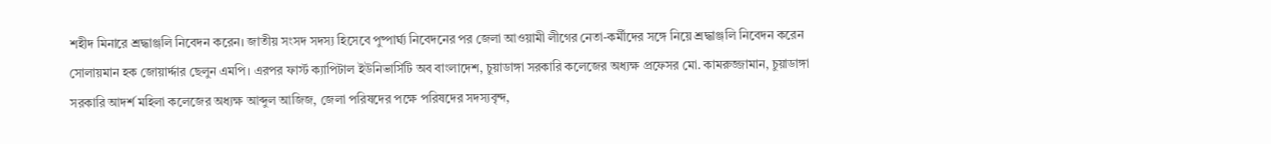শহীদ মিনারে শ্রদ্ধাঞ্জলি নিবেদন করেন। জাতীয় সংসদ সদস্য হিসেবে পুষ্পার্ঘ্য নিবেদনের পর জেলা আওয়ামী লীগের নেতা-কর্মীদের সঙ্গে নিয়ে শ্রদ্ধাঞ্জলি নিবেদন করেন সোলায়মান হক জোয়ার্দ্দার ছেলুন এমপি। এরপর ফার্স্ট ক্যাপিটাল ইউনিভার্সিটি অব বাংলাদেশ, চুয়াডাঙ্গা সরকারি কলেজের অধ্যক্ষ প্রফেসর মো. কামরুজ্জামান, চুয়াডাঙ্গা সরকারি আদর্শ মহিলা কলেজের অধ্যক্ষ আব্দুল আজিজ, জেলা পরিষদের পক্ষে পরিষদের সদস্যবৃন্দ,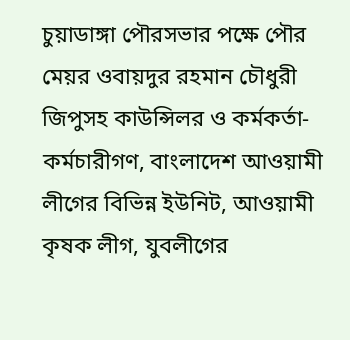চুয়াডাঙ্গা পৌরসভার পক্ষে পৌর মেয়র ওবায়দুর রহমান চৌধুরী জিপুসহ কাউন্সিলর ও কর্মকর্তা-কর্মচারীগণ, বাংলাদেশ আওয়ামী লীগের বিভিন্ন ইউনিট, আওয়ামী কৃষক লীগ, যুবলীগের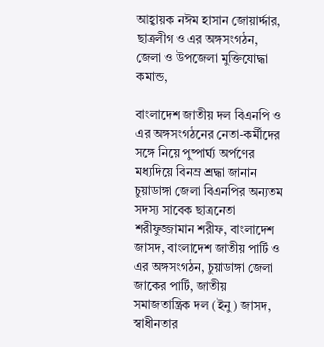আহ্বায়ক নঈম হাসান জোয়ার্দ্দার, ছাত্রলীগ ও এর অঙ্গসংগঠন, জেলা ও উপজেলা মুক্তিযোদ্ধা কমান্ড,

বাংলাদেশ জাতীয় দল বিএনপি ও এর অঙ্গসংগঠনের নেতা-কর্মীদের সঙ্গে নিয়ে পুষ্পার্ঘ্য অর্পণের মধ্যদিয়ে বিনম্র শ্রদ্ধা জানান চুয়াডাঙ্গা জেলা বিএনপির অন্যতম সদস্য সাবেক ছাত্রনেতা শরীফুজ্জামান শরীফ, বাংলাদেশ জাসদ, বাংলাদেশ জাতীয় পার্টি ও এর অঙ্গসংগঠন, চুয়াডাঙ্গা জেলা জাকের পার্টি, জাতীয় সমাজতান্ত্রিক দল (ইনু) জাসদ, স্বাধীনতার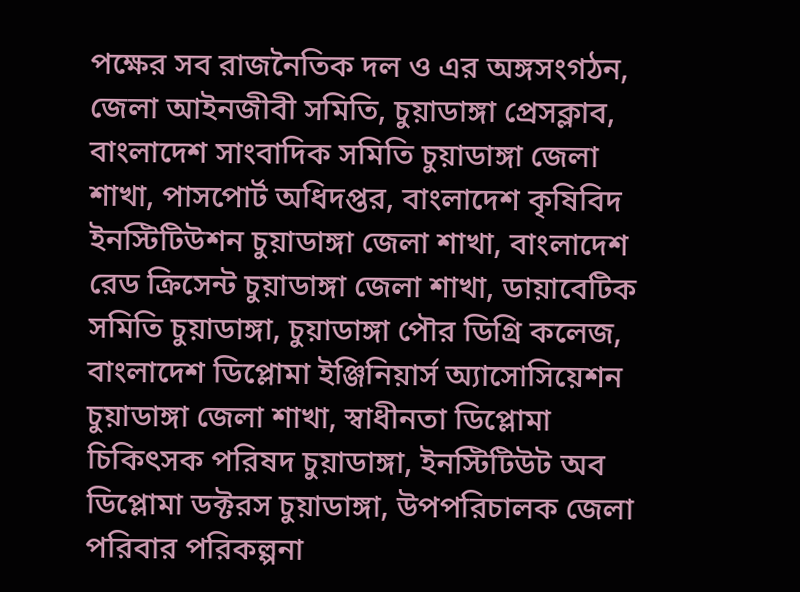পক্ষের সব রাজনৈতিক দল ও এর অঙ্গসংগঠন, জেলা আইনজীবী সমিতি, চুয়াডাঙ্গা প্রেসক্লাব, বাংলাদেশ সাংবাদিক সমিতি চুয়াডাঙ্গা জেলা শাখা, পাসপোর্ট অধিদপ্তর, বাংলাদেশ কৃষিবিদ ইনস্টিটিউশন চুয়াডাঙ্গা জেলা শাখা, বাংলাদেশ রেড ক্রিসেন্ট চুয়াডাঙ্গা জেলা শাখা, ডায়াবেটিক সমিতি চুয়াডাঙ্গা, চুয়াডাঙ্গা পৌর ডিগ্রি কলেজ, বাংলাদেশ ডিপ্লোমা ইঞ্জিনিয়ার্স অ্যাসোসিয়েশন চুয়াডাঙ্গা জেলা শাখা, স্বাধীনতা ডিপ্লোমা চিকিৎসক পরিষদ চুয়াডাঙ্গা, ইনস্টিটিউট অব ডিপ্লোমা ডক্টরস চুয়াডাঙ্গা, উপপরিচালক জেলা পরিবার পরিকল্পনা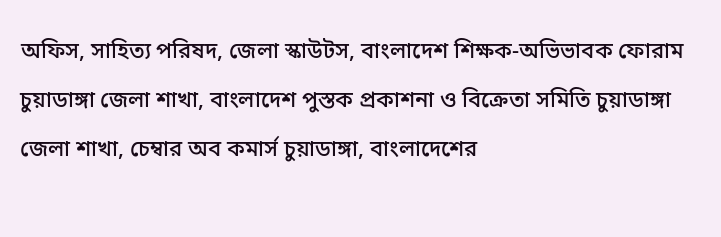অফিস, সাহিত্য পরিষদ, জেলা স্কাউটস, বাংলাদেশ শিক্ষক-অভিভাবক ফোরাম চুয়াডাঙ্গা জেলা শাখা, বাংলাদেশ পুস্তক প্রকাশনা ও বিক্রেতা সমিতি চুয়াডাঙ্গা জেলা শাখা, চেম্বার অব কমার্স চুয়াডাঙ্গা, বাংলাদেশের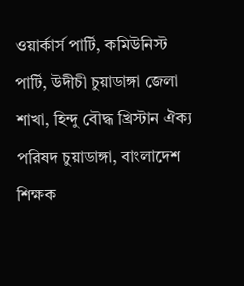ওয়ার্কার্স পার্টি, কমিউনিস্ট পার্টি, উদীচী চুয়াডাঙ্গা জেলা শাখা, হিন্দু বৌদ্ধ খ্রিস্টান ঐক্য পরিষদ চুয়াডাঙ্গা, বাংলাদেশ শিক্ষক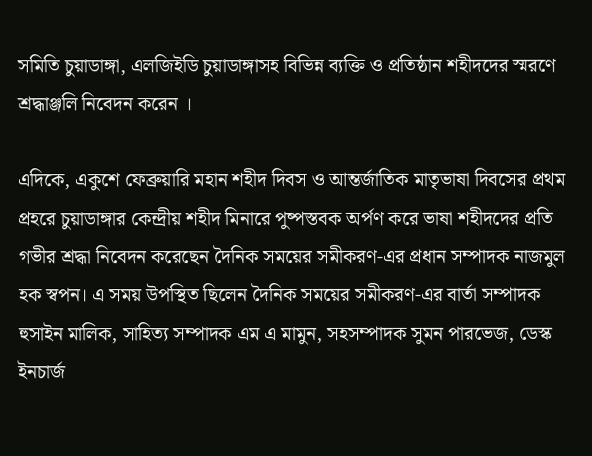সমিতি চুয়াডাঙ্গা, এলজিইডি চুয়াডাঙ্গাসহ বিভিন্ন ব্যক্তি ও প্রতিষ্ঠান শহীদদের স্মরণে শ্রদ্ধাঞ্জলি নিবেদন করেন ।

এদিকে, একুশে ফেব্রুয়ারি মহান শহীদ দিবস ও আন্তর্জাতিক মাতৃভাষা দিবসের প্রথম প্রহরে চুয়াডাঙ্গার কেন্দ্রীয় শহীদ মিনারে পুষ্পস্তবক অর্পণ করে ভাষা শহীদদের প্রতি গভীর শ্রদ্ধা নিবেদন করেছেন দৈনিক সময়ের সমীকরণ-এর প্রধান সম্পাদক নাজমুল হক স্বপন। এ সময় উপস্থিত ছিলেন দৈনিক সময়ের সমীকরণ-এর বার্তা সম্পাদক হুসাইন মালিক, সাহিত্য সম্পাদক এম এ মামুন, সহসম্পাদক সুমন পারভেজ, ডেস্ক ইনচার্জ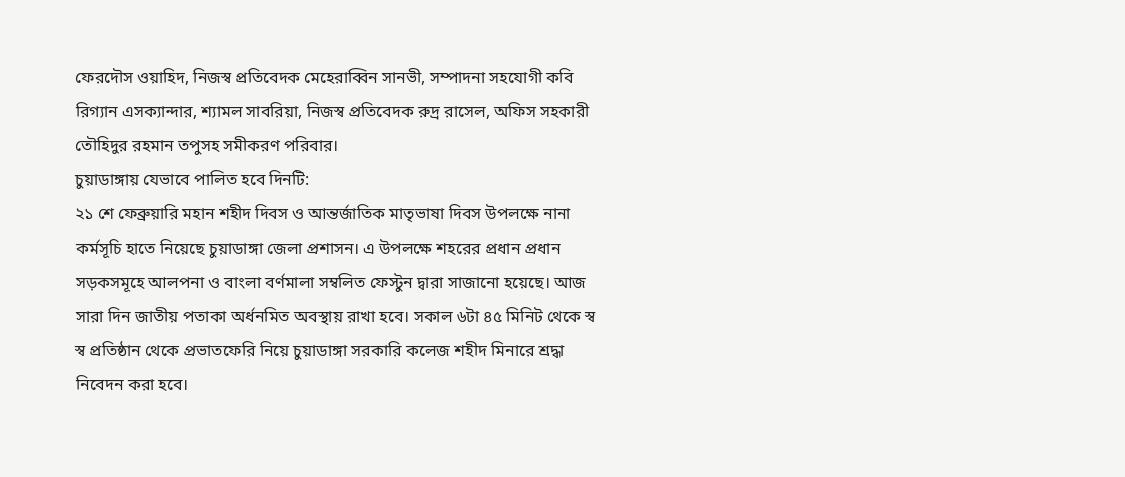ফেরদৌস ওয়াহিদ, নিজস্ব প্রতিবেদক মেহেরাব্বিন সানভী, সম্পাদনা সহযোগী কবি রিগ্যান এসক্যান্দার, শ্যামল সাবরিয়া, নিজস্ব প্রতিবেদক রুদ্র রাসেল, অফিস সহকারী তৌহিদুর রহমান তপুসহ সমীকরণ পরিবার।
চুয়াডাঙ্গায় যেভাবে পালিত হবে দিনটি:
২১ শে ফেব্রুয়ারি মহান শহীদ দিবস ও আন্তর্জাতিক মাতৃভাষা দিবস উপলক্ষে নানা কর্মসূচি হাতে নিয়েছে চুয়াডাঙ্গা জেলা প্রশাসন। এ উপলক্ষে শহরের প্রধান প্রধান সড়কসমূহে আলপনা ও বাংলা বর্ণমালা সম্বলিত ফেস্টুন দ্বারা সাজানো হয়েছে। আজ সারা দিন জাতীয় পতাকা অর্ধনমিত অবস্থায় রাখা হবে। সকাল ৬টা ৪৫ মিনিট থেকে স্ব স্ব প্রতিষ্ঠান থেকে প্রভাতফেরি নিয়ে চুয়াডাঙ্গা সরকারি কলেজ শহীদ মিনারে শ্রদ্ধা নিবেদন করা হবে।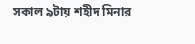সকাল ৯টায় শহীদ মিনার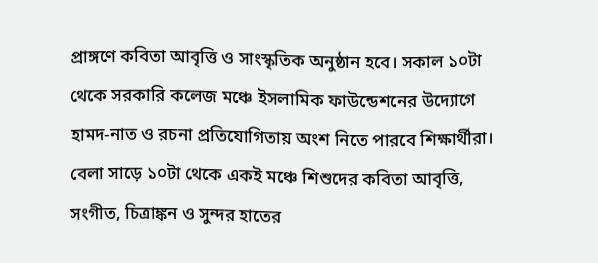প্রাঙ্গণে কবিতা আবৃত্তি ও সাংস্কৃতিক অনুষ্ঠান হবে। সকাল ১০টা থেকে সরকারি কলেজ মঞ্চে ইসলামিক ফাউন্ডেশনের উদ্যোগে হামদ-নাত ও রচনা প্রতিযোগিতায় অংশ নিতে পারবে শিক্ষার্থীরা। বেলা সাড়ে ১০টা থেকে একই মঞ্চে শিশুদের কবিতা আবৃত্তি, সংগীত, চিত্রাঙ্কন ও সুন্দর হাতের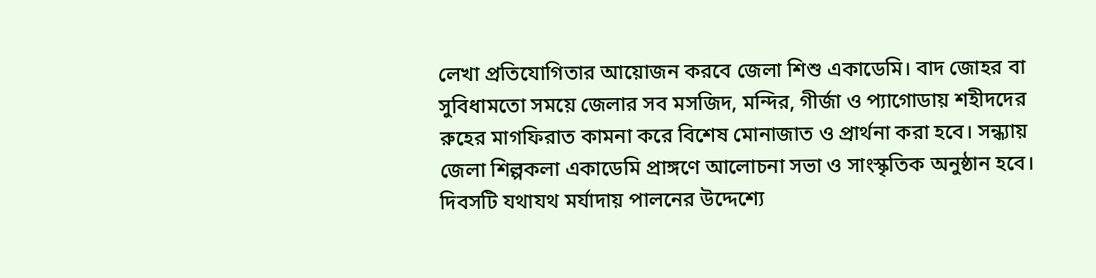লেখা প্রতিযোগিতার আয়োজন করবে জেলা শিশু একাডেমি। বাদ জোহর বা সুবিধামতো সময়ে জেলার সব মসজিদ, মন্দির, গীর্জা ও প্যাগোডায় শহীদদের রুহের মাগফিরাত কামনা করে বিশেষ মোনাজাত ও প্রার্থনা করা হবে। সন্ধ্যায় জেলা শিল্পকলা একাডেমি প্রাঙ্গণে আলোচনা সভা ও সাংস্কৃতিক অনুষ্ঠান হবে। দিবসটি যথাযথ মর্যাদায় পালনের উদ্দেশ্যে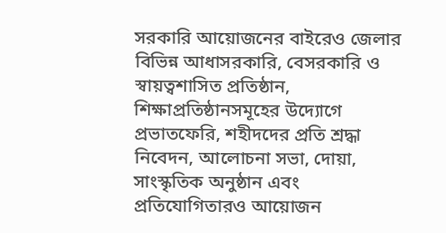সরকারি আয়োজনের বাইরেও জেলার বিভিন্ন আধাসরকারি, বেসরকারি ও স্বায়ত্বশাসিত প্রতিষ্ঠান, শিক্ষাপ্রতিষ্ঠানসমূহের উদ্যোগে প্রভাতফেরি, শহীদদের প্রতি শ্রদ্ধা নিবেদন, আলোচনা সভা, দোয়া, সাংস্কৃতিক অনুষ্ঠান এবং প্রতিযোগিতারও আয়োজন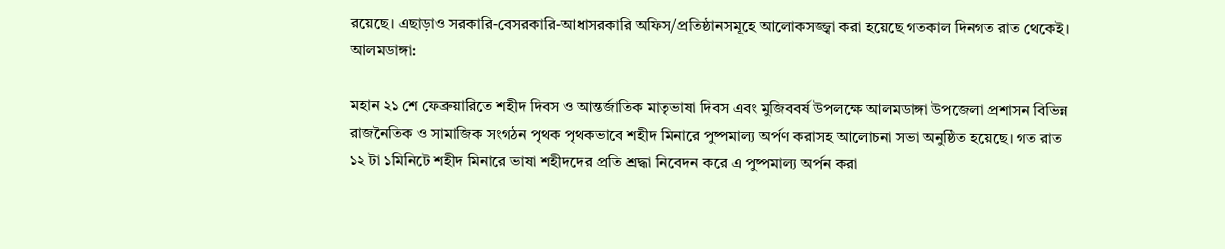রয়েছে। এছাড়াও সরকারি-বেসরকারি-আধাসরকারি অফিস/প্রতিষ্ঠানসমূহে আলোকসজ্জ্বা করা হয়েছে গতকাল দিনগত রাত থেকেই।
আলমডাঙ্গা:

মহান ২১ শে ফেব্রুয়ারিতে শহীদ দিবস ও আন্তর্জাতিক মাতৃভাষা দিবস এবং মুজিববর্ষ উপলক্ষে আলমডাঙ্গা উপজেলা প্রশাসন বিভিন্ন রাজনৈতিক ও সামাজিক সংগঠন পৃথক পৃথকভাবে শহীদ মিনারে পুষ্পমাল্য অর্পণ করাসহ আলোচনা সভা অনুষ্ঠিত হয়েছে। গত রাত ১২ টা ১মিনিটে শহীদ মিনারে ভাষা শহীদদের প্রতি শ্রদ্ধা নিবেদন করে এ পুষ্পমাল্য অর্পন করা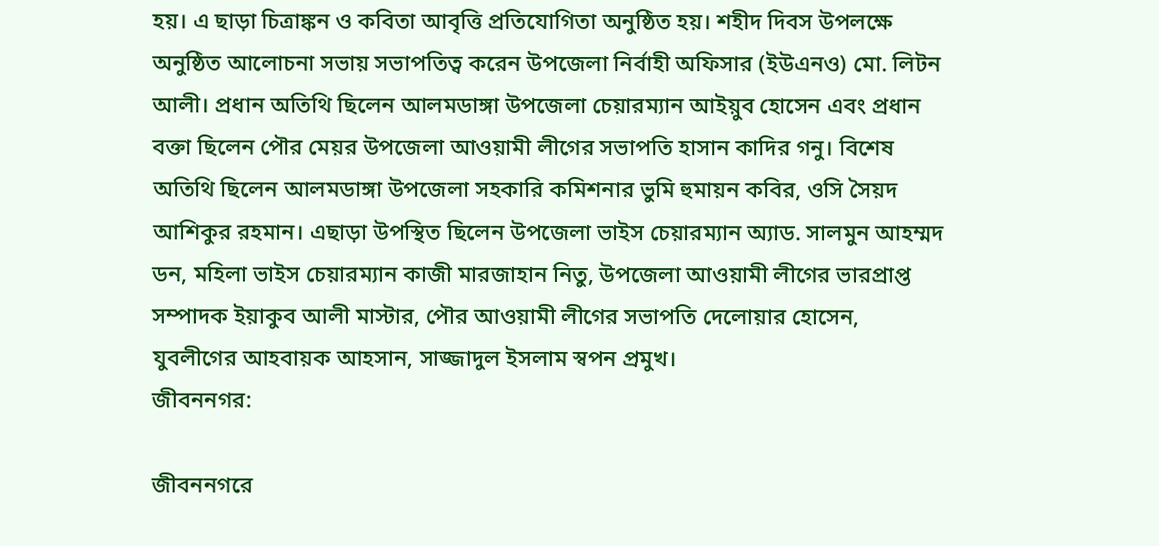হয়। এ ছাড়া চিত্রাঙ্কন ও কবিতা আবৃত্তি প্রতিযোগিতা অনুষ্ঠিত হয়। শহীদ দিবস উপলক্ষে অনুষ্ঠিত আলোচনা সভায় সভাপতিত্ব করেন উপজেলা নির্বাহী অফিসার (ইউএনও) মো. লিটন আলী। প্রধান অতিথি ছিলেন আলমডাঙ্গা উপজেলা চেয়ারম্যান আইয়ুব হোসেন এবং প্রধান বক্তা ছিলেন পৌর মেয়র উপজেলা আওয়ামী লীগের সভাপতি হাসান কাদির গনু। বিশেষ অতিথি ছিলেন আলমডাঙ্গা উপজেলা সহকারি কমিশনার ভুমি হুমায়ন কবির, ওসি সৈয়দ আশিকুর রহমান। এছাড়া উপস্থিত ছিলেন উপজেলা ভাইস চেয়ারম্যান অ্যাড. সালমুন আহম্মদ ডন, মহিলা ভাইস চেয়ারম্যান কাজী মারজাহান নিতু, উপজেলা আওয়ামী লীগের ভারপ্রাপ্ত সম্পাদক ইয়াকুব আলী মাস্টার, পৌর আওয়ামী লীগের সভাপতি দেলোয়ার হোসেন, যুবলীগের আহবায়ক আহসান, সাজ্জাদুল ইসলাম স্বপন প্রমুখ।
জীবননগর:

জীবননগরে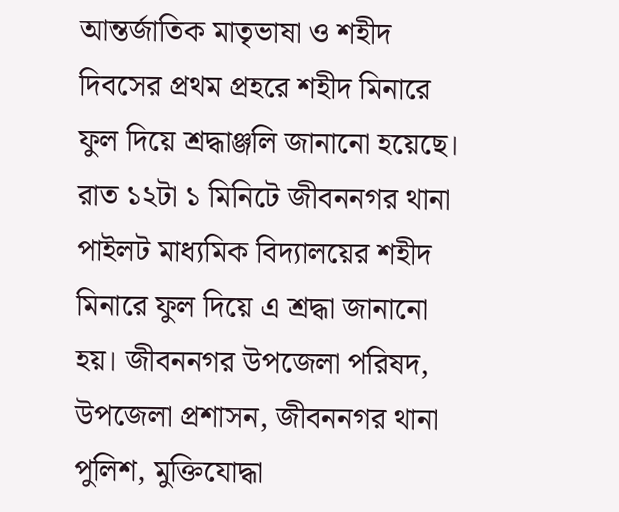আন্তর্জাতিক মাতৃভাষা ও শহীদ দিবসের প্রথম প্রহরে শহীদ মিনারে ফুল দিয়ে শ্রদ্ধাঞ্জলি জানানো হয়েছে। রাত ১২টা ১ মিনিটে জীবননগর থানা পাইলট মাধ্যমিক বিদ্যালয়ের শহীদ মিনারে ফুল দিয়ে এ শ্রদ্ধা জানানো হয়। জীবননগর উপজেলা পরিষদ, উপজেলা প্রশাসন, জীবননগর থানা পুলিশ, মুক্তিযোদ্ধা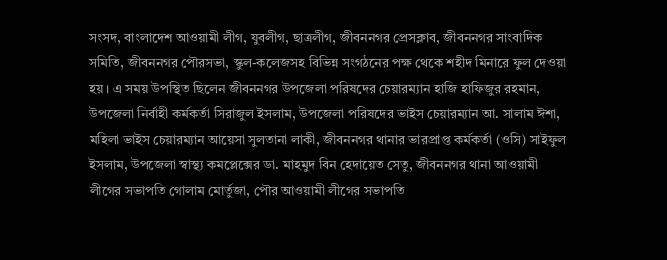সংসদ, বাংলাদেশ আওয়ামী লীগ, যুবলীগ, ছাত্রলীগ, জীবননগর প্রেসক্লাব, জীবননগর সাংবাদিক সমিতি, জীবননগর পৌরসভা, স্কুল-কলেজসহ বিভিন্ন সংগঠনের পক্ষ থেকে শহীদ মিনারে ফুল দেওয়া হয়। এ সময় উপস্থিত ছিলেন জীবননগর উপজেলা পরিষদের চেয়ারম্যান হাজি হাফিজুর রহমান, উপজেলা নির্বাহী কর্মকর্তা সিরাজুল ইসলাম, উপজেলা পরিষদের ভাইস চেয়ারম্যান আ. সালাম ঈশা, মহিলা ভাইস চেয়ারম্যান আয়েসা সুলতানা লাকী, জীবননগর থানার ভারপ্রাপ্ত কর্মকর্তা (ওসি) সাইফুল ইসলাম, উপজেলা স্বাস্থ্য কমপ্লেক্সের ডা. মাহমুদ বিন হেদায়েত সেতু, জীবননগর থানা আওয়ামী লীগের সভাপতি গোলাম মোর্তুজা, পৌর আওয়ামী লীগের সভাপতি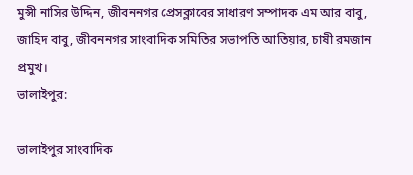মুন্সী নাসির উদ্দিন, জীবননগর প্রেসক্লাবের সাধারণ সম্পাদক এম আর বাবু, জাহিদ বাবু, জীবননগর সাংবাদিক সমিতির সভাপতি আতিয়ার, চাষী রমজান প্রমুখ।
ভালাইপুর:

ভালাইপুর সাংবাদিক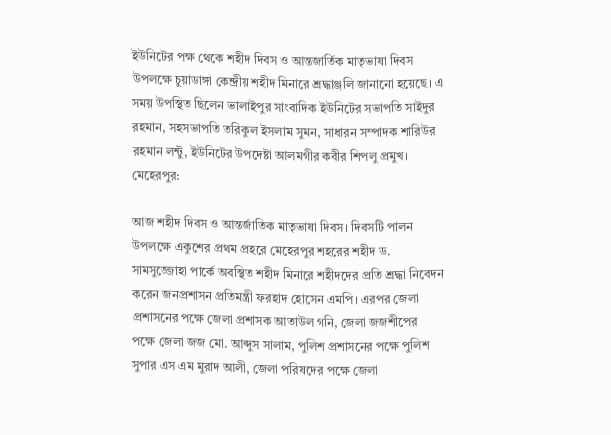ইউনিটের পক্ষ থেকে শহীদ দিবস ও আন্তজার্তিক মাতৃভাষা দিবস উপলক্ষে চুয়াডাঙ্গা কেন্দ্রীয় শহীদ মিনারে শ্রদ্ধাঞ্জলি জানানো হয়েছে। এ সময় উপস্থিত ছিলেন ভালাইপুর সাংবাদিক ইউনিটের সভাপতি সাইদুর রহমান, সহসভাপতি তরিকুল ইসলাম সুমন, সাধারন সম্পাদক শারিউর রহমান লন্টু, ইউনিটের উপদেষ্টা আলমগীর কবীর শিপলু প্রমুখ।
মেহেরপুর:

আজ শহীদ দিবস ও আন্তর্জাতিক মাতৃভাষা দিবস। দিবসটি পালন উপলক্ষে একুশের প্রথম প্রহরে মেহেরপুর শহরের শহীদ ড. সামসুজ্জোহা পার্কে অবস্থিত শহীদ মিনারে শহীদদের প্রতি শ্রদ্ধা নিবেদন করেন জনপ্রশাসন প্রতিমন্ত্রী ফরহাদ হোসেন এমপি। এরপর জেলা প্রশাসনের পক্ষে জেলা প্রশাসক আতাউল গনি, জেলা জজশীপের পক্ষে জেলা জজ মো. আব্দুস সালাম, পুলিশ প্রশাসনের পক্ষে পুলিশ সুপার এস এম মুরাদ আলী, জেলা পরিষদের পক্ষে জেলা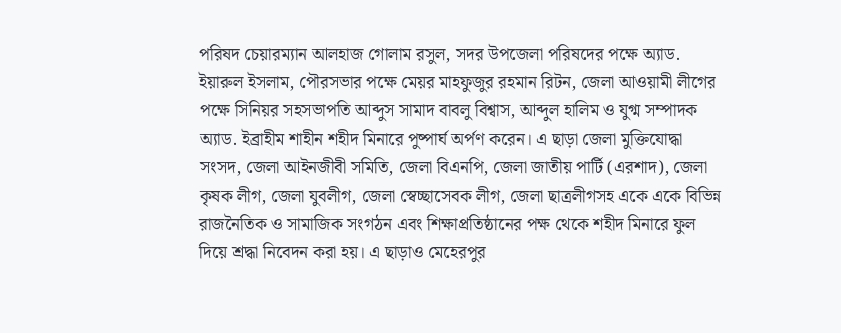পরিষদ চেয়ারম্যান আলহাজ গোলাম রসুল, সদর উপজেলা পরিষদের পক্ষে অ্যাড. ইয়ারুল ইসলাম, পৌরসভার পক্ষে মেয়র মাহফুজুর রহমান রিটন, জেলা আওয়ামী লীগের পক্ষে সিনিয়র সহসভাপতি আব্দুস সামাদ বাবলু বিশ্বাস, আব্দুল হালিম ও যুগ্ম সম্পাদক অ্যাড. ইব্রাহীম শাহীন শহীদ মিনারে পুষ্পার্ঘ অর্পণ করেন। এ ছাড়া জেলা মুক্তিযোদ্ধা সংসদ, জেলা আইনজীবী সমিতি, জেলা বিএনপি, জেলা জাতীয় পার্টি (এরশাদ), জেলা কৃষক লীগ, জেলা যুবলীগ, জেলা স্বেচ্ছাসেবক লীগ, জেলা ছাত্রলীগসহ একে একে বিভিন্ন রাজনৈতিক ও সামাজিক সংগঠন এবং শিক্ষাপ্রতিষ্ঠানের পক্ষ থেকে শহীদ মিনারে ফুল দিয়ে শ্রদ্ধা নিবেদন করা হয়। এ ছাড়াও মেহেরপুর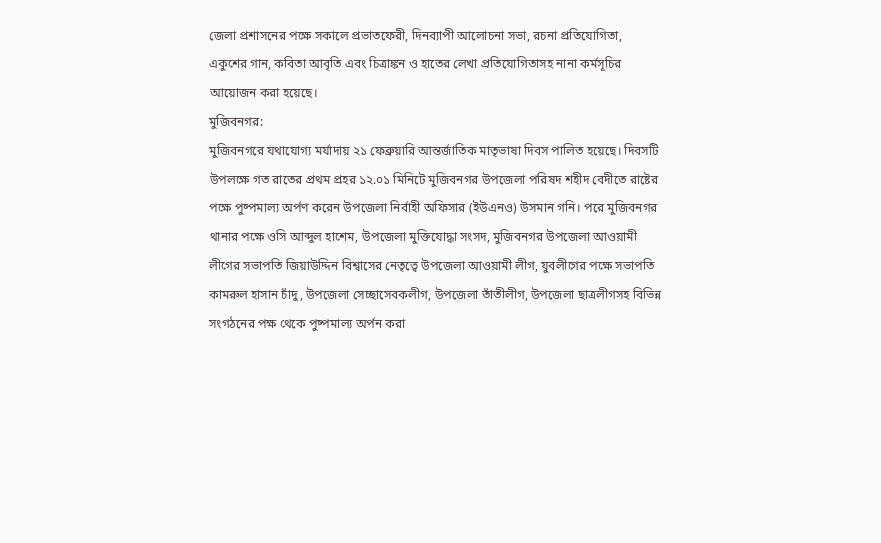জেলা প্রশাসনের পক্ষে সকালে প্রভাতফেরী, দিনব্যাপী আলোচনা সভা, রচনা প্রতিযোগিতা, একুশের গান, কবিতা আবৃতি এবং চিত্রাঙ্কন ও হাতের লেখা প্রতিযোগিতাসহ নানা কর্মসূচির আয়োজন করা হয়েছে।
মুজিবনগর:
মুজিবনগরে যথাযোগ্য মর্যাদায় ২১ ফেব্রুয়ারি আন্তর্জাতিক মাতৃভাষা দিবস পালিত হয়েছে। দিবসটি উপলক্ষে গত রাতের প্রথম প্রহর ১২.০১ মিনিটে মুজিবনগর উপজেলা পরিষদ শহীদ বেদীতে রাষ্টের পক্ষে পুষ্পমাল্য অর্পণ করেন উপজেলা নির্বাহী অফিসার (ইউএনও) উসমান গনি। পরে মুজিবনগর থানার পক্ষে ওসি আব্দুল হাশেম, উপজেলা মুক্তিযোদ্ধা সংসদ, মুজিবনগর উপজেলা আওয়ামী লীগের সভাপতি জিয়াউদ্দিন বিশ্বাসের নেতৃত্বে উপজেলা আওয়ামী লীগ, যুবলীগের পক্ষে সভাপতি কামরুল হাসান চাঁদু, উপজেলা সেচ্ছাসেবকলীগ, উপজেলা তাঁতীলীগ, উপজেলা ছাত্রলীগসহ বিভিন্ন সংগঠনের পক্ষ থেকে পুষ্পমাল্য অর্পন করা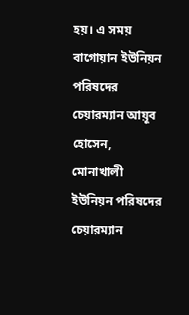হয়। এ সময় বাগোয়ান ইউনিয়ন পরিষদের চেয়ারম্যান আয়ূব হোসেন, মোনাখালী ইউনিয়ন পরিষদের চেয়ারম্যান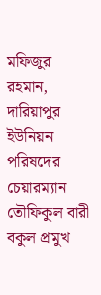মফিজুর রহমান, দারিয়াপুর ইউনিয়ন পরিষদের চেয়ারম্যান তৌফিকুল বারী বকুল প্রমুখ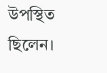উপস্থিত ছিলেন।